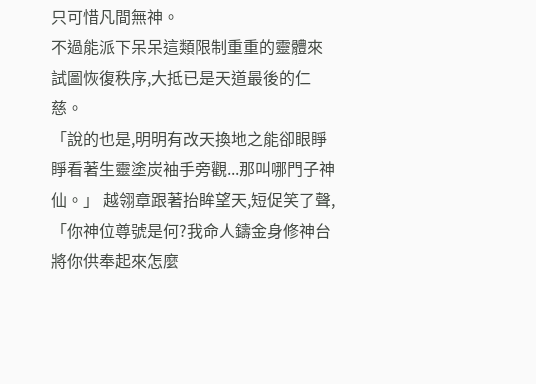只可惜凡間無神。
不過能派下呆呆這類限制重重的靈體來試圖恢復秩序,大抵已是天道最後的仁慈。
「說的也是,明明有改天換地之能卻眼睜睜看著生靈塗炭袖手旁觀...那叫哪門子神仙。」 越翎章跟著抬眸望天,短促笑了聲,「你神位尊號是何?我命人鑄金身修神台將你供奉起來怎麼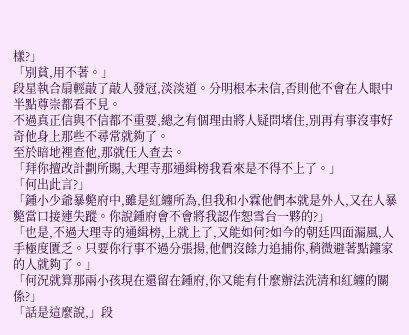樣?」
「別貧,用不著。」
段星執合扇輕敲了敲人發冠,淡淡道。分明根本未信,否則他不會在人眼中半點尊崇都看不見。
不過真正信與不信都不重要,總之有個理由將人疑問堵住,別再有事沒事好奇他身上那些不尋常就夠了。
至於暗地裡查他,那就任人查去。
「拜你擅改計劃所賜,大理寺那通緝榜我看來是不得不上了。」
「何出此言?」
「鍾小少爺暴斃府中,雖是紅纏所為,但我和小霖他們本就是外人,又在人暴斃當口接連失蹤。你說鍾府會不會將我認作恕雪台一夥的?」
「也是,不過大理寺的通緝榜,上就上了,又能如何?如今的朝廷四面漏風,人手極度匱乏。只要你行事不過分張揚,他們沒餘力追捕你,稍微避著點鐘家的人就夠了。」
「何況就算那兩小孩現在還留在鍾府,你又能有什麼辦法洗清和紅纏的關係?」
「話是這麼說,」段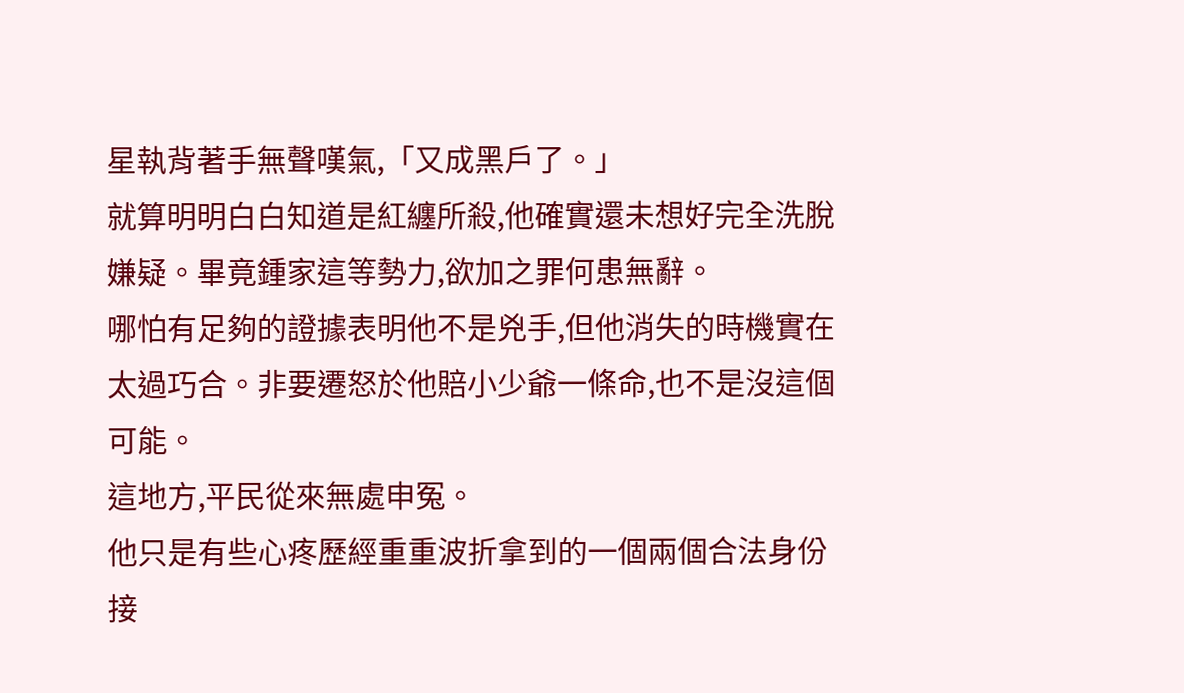星執背著手無聲嘆氣,「又成黑戶了。」
就算明明白白知道是紅纏所殺,他確實還未想好完全洗脫嫌疑。畢竟鍾家這等勢力,欲加之罪何患無辭。
哪怕有足夠的證據表明他不是兇手,但他消失的時機實在太過巧合。非要遷怒於他賠小少爺一條命,也不是沒這個可能。
這地方,平民從來無處申冤。
他只是有些心疼歷經重重波折拿到的一個兩個合法身份接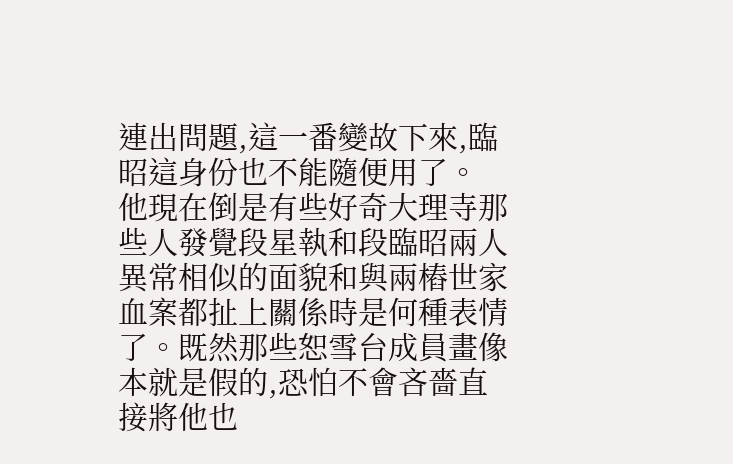連出問題,這一番變故下來,臨昭這身份也不能隨便用了。
他現在倒是有些好奇大理寺那些人發覺段星執和段臨昭兩人異常相似的面貌和與兩樁世家血案都扯上關係時是何種表情了。既然那些恕雪台成員畫像本就是假的,恐怕不會吝嗇直接將他也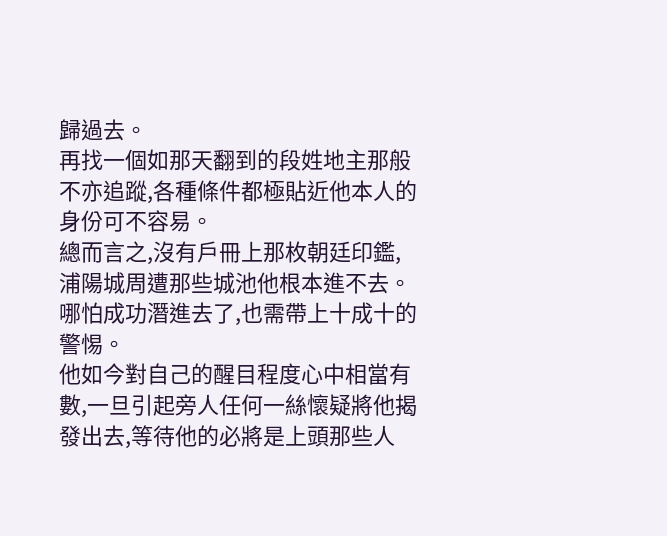歸過去。
再找一個如那天翻到的段姓地主那般不亦追蹤,各種條件都極貼近他本人的身份可不容易。
總而言之,沒有戶冊上那枚朝廷印鑑,浦陽城周遭那些城池他根本進不去。哪怕成功潛進去了,也需帶上十成十的警惕。
他如今對自己的醒目程度心中相當有數,一旦引起旁人任何一絲懷疑將他揭發出去,等待他的必將是上頭那些人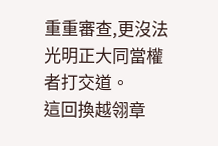重重審查,更沒法光明正大同當權者打交道。
這回換越翎章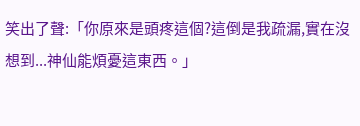笑出了聲:「你原來是頭疼這個?這倒是我疏漏,實在沒想到...神仙能煩憂這東西。」